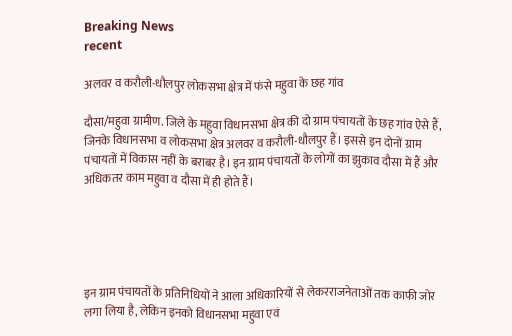Breaking News
recent

अलवर व करौली-धौलपुर लोकसभा क्षेत्र में फंसे महुवा के छह गांव

दौसा/महुवा ग्रामीण. जिले के महुवा विधानसभा क्षेत्र की दो ग्राम पंचायतों के छह गांव ऐसे हैं, जिनके विधानसभा व लोकसभा क्षेत्र अलवर व करौली-धौलपुर हैं। इससे इन दोनों ग्राम पंचायतों में विकास नहीं के बराबर है। इन ग्राम पंचायतों के लोगों का झुकाव दौसा में हैं और अधिकतर काम महुवा व दौसा में ही होते हैं।





इन ग्राम पंचायतों के प्रतिनिधियों ने आला अधिकारियों से लेकरराजनेताओं तक काफी जोर लगा लिया है, लेकिन इनको विधानसभा महुवा एवं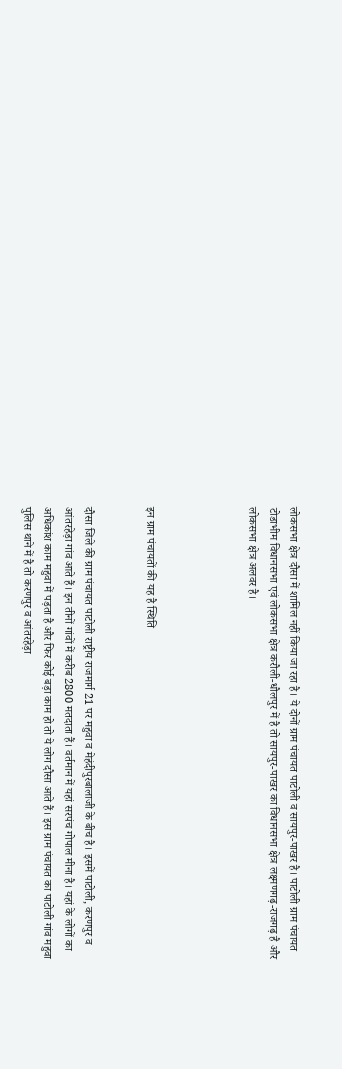लोकसभा क्षेत्र दौसा में शामिल नहीं किया जा रहा है। ये दोनों ग्राम पंचायत पाटोली व सायपुर-पाखर है। पाटोली ग्राम पंचायत टोडाभीम विधानसभा एवं लोकसभा क्षेत्र करौली-धौलपुर में है तो सायपुर-पाखर का विधानसभा क्षेत्र लक्ष्मणगढ़-राजगढ़ है और लोकसभा क्षेत्र अलवर है।




इन ग्राम पंचायतों की यह है स्थिति


दौसा जिले की ग्राम पंचायत पाटोली राष्ट्रीय राजमार्ग 21 पर महुवा व मेहंदीपुरबालाजी के बीच है। इसमें पाटोली, करणपुर व आंतरहेड़ा गांव आते हैं। इन तीनों गांवों में करीब 2800 मतदाता हैं। वर्तमान में यहां सरपंच गोपाल मीना है। यहां के लोगों का अधिकांश काम महुवा में पड़ता है और फिर कोई बड़ा काम हो तो ये लोग दौसा आते हैं। इस ग्राम पंचायत का पाटोली गांव महुवा पुलिस थाने में है तो करणपुर व आंतरहेड़ा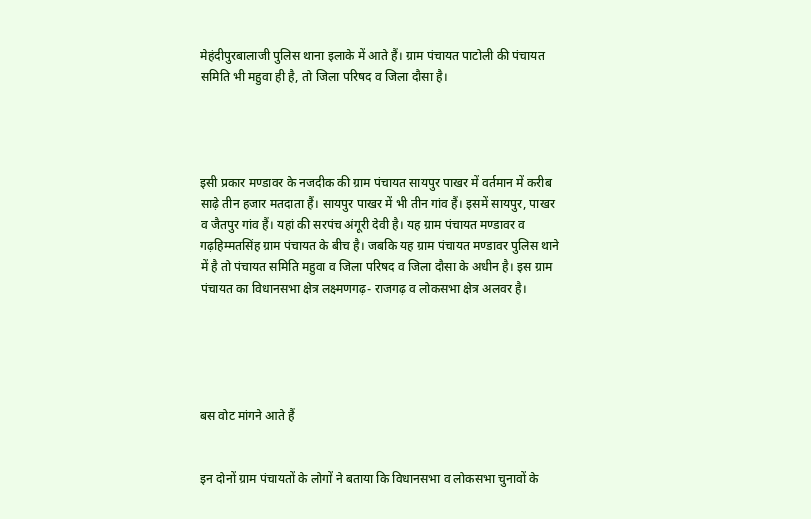मेहंदीपुरबालाजी पुलिस थाना इलाके में आते हैं। ग्राम पंचायत पाटोली की पंचायत समिति भी महुवा ही है, तो जिला परिषद व जिला दौसा है।




इसी प्रकार मण्डावर के नजदीक की ग्राम पंचायत सायपुर पाखर में वर्तमान में करीब साढ़े तीन हजार मतदाता हैं। सायपुर पाखर में भी तीन गांव हैं। इसमें सायपुर, पाखर व जैतपुर गांव हैं। यहां की सरपंच अंगूरी देवी है। यह ग्राम पंचायत मण्डावर व गढ़हिम्मतसिंह ग्राम पंचायत के बीच है। जबकि यह ग्राम पंचायत मण्डावर पुलिस थाने में है तो पंचायत समिति महुवा व जिला परिषद व जिला दौसा के अधीन है। इस ग्राम पंचायत का विधानसभा क्षेत्र लक्ष्मणगढ़- राजगढ़ व लोकसभा क्षेत्र अलवर है।





बस वोट मांगने आते हैं


इन दोनों ग्राम पंचायतों के लोगों ने बताया कि विधानसभा व लोकसभा चुनावों के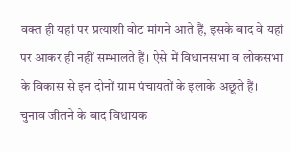वक्त ही यहां पर प्रत्याशी वोट मांगने आते हैं, इसके बाद वे यहां पर आकर ही नहीं सम्भालते हैं। ऐसे में विधानसभा व लोकसभा के विकास से इन दोनों ग्राम पंचायतों के इलाके अछूते हैं। चुनाव जीतने के बाद विधायक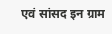एवं सांसद इन ग्राम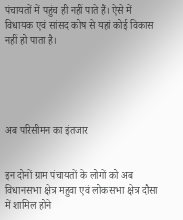पंचायतों में पहुंच ही नहीं पाते हैं। ऐसे में विधायक एवं सांसद कोष से यहां कोई विकास नहीं हो पाता है।





अब परिसीमन का इंतजार


इन दोनों ग्राम पंचायतों के लोगों को अब विधानसभा क्षेत्र महुवा एवं लोकसभा क्षेत्र दौसा में शामिल होने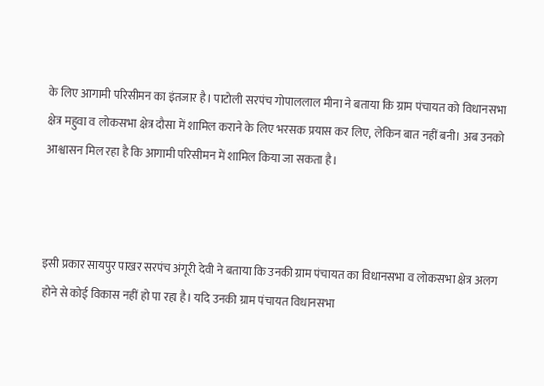के लिए आगामी परिसीमन का इंतजार है। पाटोली सरपंच गोपाललाल मीना ने बताया कि ग्राम पंचायत को विधानसभा क्षेत्र महुवा व लोकसभा क्षेत्र दौसा में शामिल कराने के लिए भरसक प्रयास कर लिए, लेकिन बात नहीं बनी। अब उनको आश्वासन मिल रहा है कि आगामी परिसीमन में शामिल किया जा सकता है।



इसी प्रकार सायपुर पाखर सरपंच अंगूरी देवी ने बताया कि उनकी ग्राम पंचायत का विधानसभा व लोकसभा क्षेत्र अलग होने से कोई विकास नहीं हो पा रहा है। यदि उनकी ग्राम पंचायत विधानसभा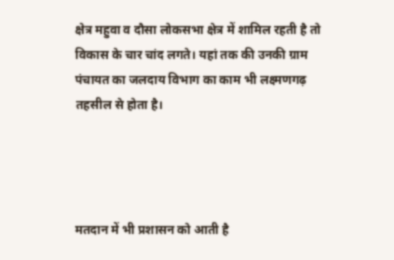क्षेत्र महुवा व दौसा लोकसभा क्षेत्र में शामिल रहती है तो विकास के चार चांद लगते। यहां तक की उनकी ग्राम पंचायत का जलदाय विभाग का काम भी लक्ष्मणगढ़ तहसील से होता है।




मतदान में भी प्रशासन को आती है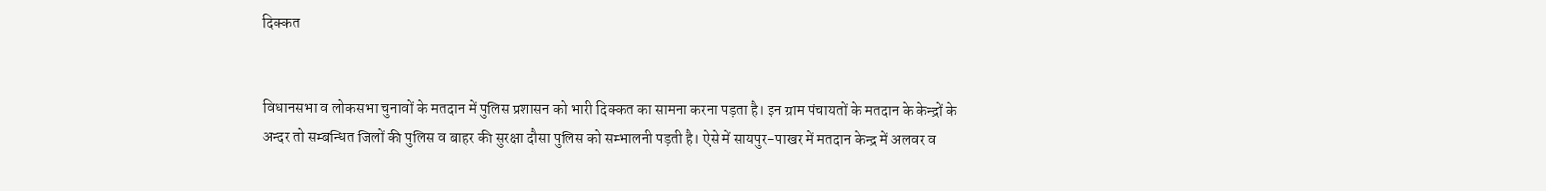दिक्कत


विधानसभा व लोकसभा चुनावों के मतदान में पुलिस प्रशासन को भारी दिक्कत का सामना करना पड़ता है। इन ग्राम पंचायतों के मतदान के केन्द्रों के अन्दर तो सम्बन्धित जिलों की पुलिस व बाहर की सुरक्षा दौसा पुलिस को सम्भालनी पड़ती है। ऐसे में सायपुर-पाखर में मतदान केन्द्र में अलवर व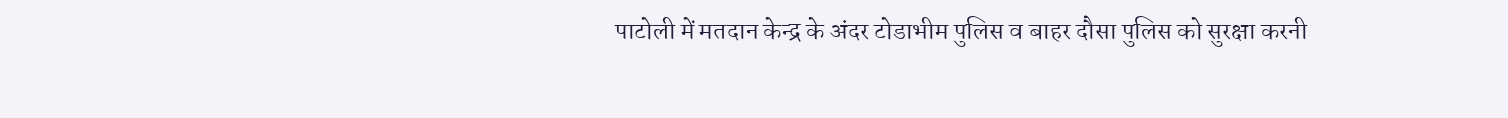पाटोली में मतदान केन्द्र के अंदर टोडाभीम पुलिस व बाहर दौसा पुलिस को सुरक्षा करनी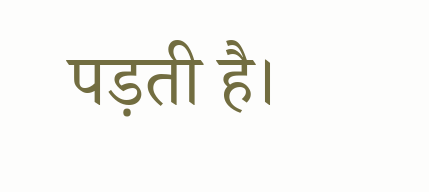पड़ती है।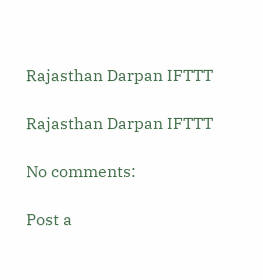Rajasthan Darpan IFTTT

Rajasthan Darpan IFTTT

No comments:

Post a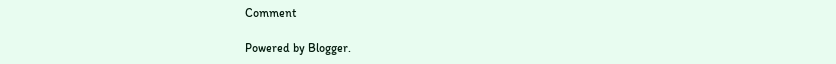Comment

Powered by Blogger.